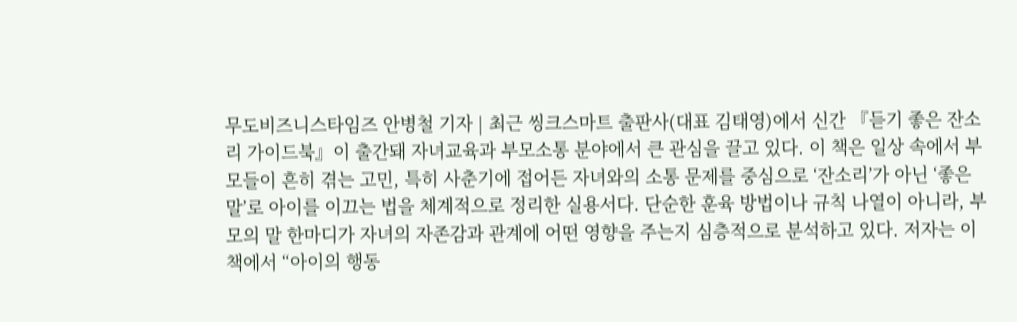무도비즈니스타임즈 안병철 기자 | 최근 씽크스마트 출판사(대표 김태영)에서 신간 『듣기 좋은 잔소리 가이드북』이 출간돼 자녀교육과 부모소통 분야에서 큰 관심을 끌고 있다. 이 책은 일상 속에서 부모들이 흔히 겪는 고민, 특히 사춘기에 접어든 자녀와의 소통 문제를 중심으로 ‘잔소리’가 아닌 ‘좋은 말’로 아이를 이끄는 법을 체계적으로 정리한 실용서다. 단순한 훈육 방법이나 규칙 나열이 아니라, 부모의 말 한마디가 자녀의 자존감과 관계에 어떤 영향을 주는지 심층적으로 분석하고 있다. 저자는 이 책에서 “아이의 행동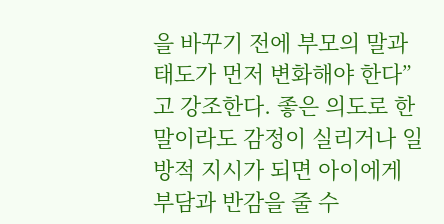을 바꾸기 전에 부모의 말과 태도가 먼저 변화해야 한다”고 강조한다. 좋은 의도로 한 말이라도 감정이 실리거나 일방적 지시가 되면 아이에게 부담과 반감을 줄 수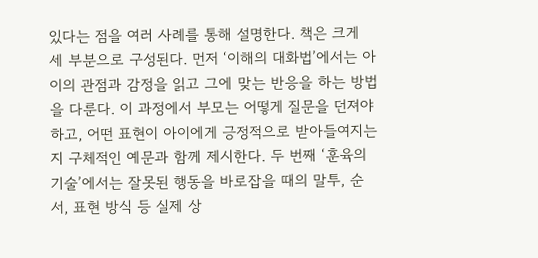있다는 점을 여러 사례를 통해 설명한다. 책은 크게 세 부분으로 구성된다. 먼저 ‘이해의 대화법’에서는 아이의 관점과 감정을 읽고 그에 맞는 반응을 하는 방법을 다룬다. 이 과정에서 부모는 어떻게 질문을 던져야 하고, 어떤 표현이 아이에게 긍정적으로 받아들여지는지 구체적인 예문과 함께 제시한다. 두 번째 ‘훈육의 기술’에서는 잘못된 행동을 바로잡을 때의 말투, 순서, 표현 방식 등 실제 상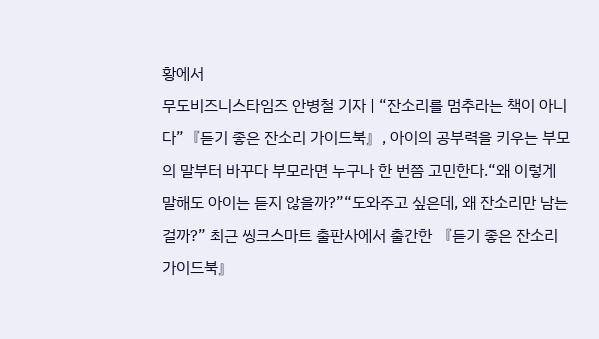황에서
무도비즈니스타임즈 안병철 기자 | “잔소리를 멈추라는 책이 아니다”『듣기 좋은 잔소리 가이드북』, 아이의 공부력을 키우는 부모의 말부터 바꾸다 부모라면 누구나 한 번쯤 고민한다.“왜 이렇게 말해도 아이는 듣지 않을까?”“도와주고 싶은데, 왜 잔소리만 남는 걸까?” 최근 씽크스마트 출판사에서 출간한 『듣기 좋은 잔소리 가이드북』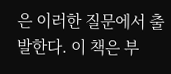은 이러한 질문에서 출발한다. 이 책은 부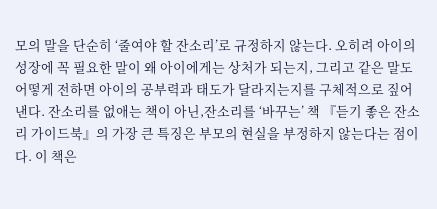모의 말을 단순히 ‘줄여야 할 잔소리’로 규정하지 않는다. 오히려 아이의 성장에 꼭 필요한 말이 왜 아이에게는 상처가 되는지, 그리고 같은 말도 어떻게 전하면 아이의 공부력과 태도가 달라지는지를 구체적으로 짚어낸다. 잔소리를 없애는 책이 아닌,잔소리를 ‘바꾸는’ 책 『듣기 좋은 잔소리 가이드북』의 가장 큰 특징은 부모의 현실을 부정하지 않는다는 점이다. 이 책은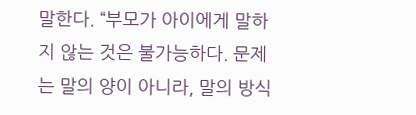말한다. “부모가 아이에게 말하지 않는 것은 불가능하다. 문제는 말의 양이 아니라, 말의 방식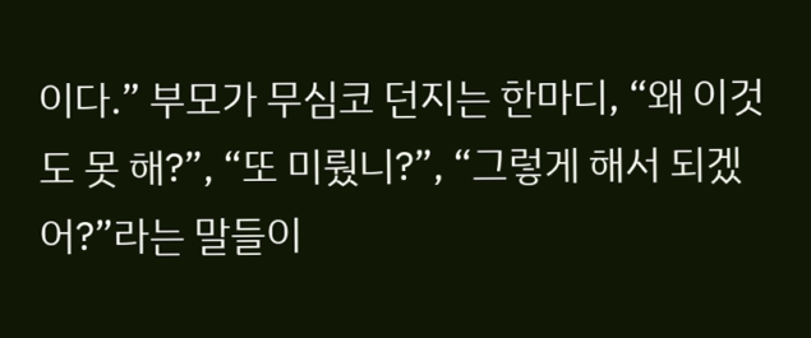이다.” 부모가 무심코 던지는 한마디, “왜 이것도 못 해?”, “또 미뤘니?”, “그렇게 해서 되겠어?”라는 말들이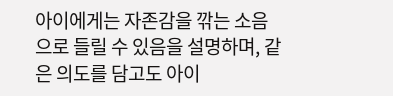아이에게는 자존감을 깎는 소음으로 들릴 수 있음을 설명하며, 같은 의도를 담고도 아이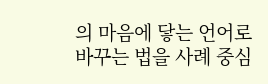의 마음에 닿는 언어로 바꾸는 법을 사례 중심